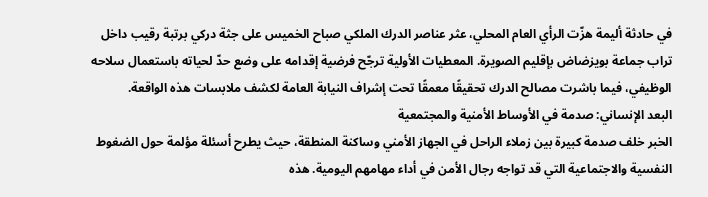في حادثة أليمة هزّت الرأي العام المحلي، عثر عناصر الدرك الملكي صباح الخميس على جثة دركي برتبة رقيب داخل تراب جماعة بويزضاض بإقليم الصويرة. المعطيات الأولية ترجّح فرضية إقدامه على وضع حدّ لحياته باستعمال سلاحه الوظيفي، فيما باشرت مصالح الدرك تحقيقًا معمقًا تحت إشراف النيابة العامة لكشف ملابسات هذه الواقعة.
البعد الإنساني: صدمة في الأوساط الأمنية والمجتمعية
الخبر خلف صدمة كبيرة بين زملاء الراحل في الجهاز الأمني وساكنة المنطقة، حيث يطرح أسئلة مؤلمة حول الضغوط النفسية والاجتماعية التي قد تواجه رجال الأمن في أداء مهامهم اليومية. هذه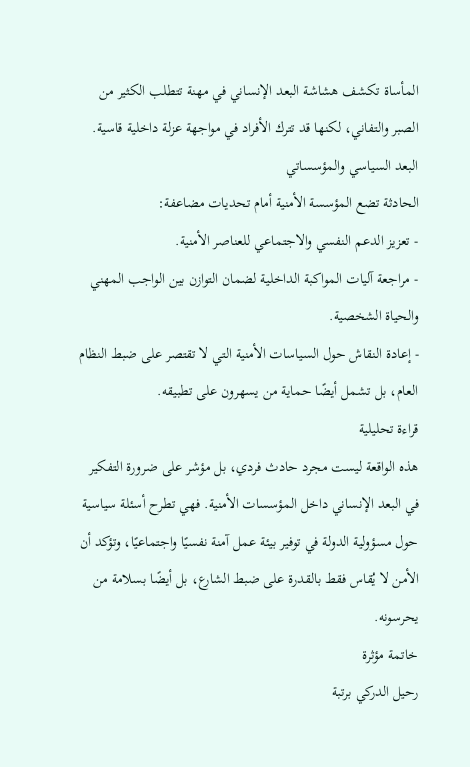المأساة تكشف هشاشة البعد الإنساني في مهنة تتطلب الكثير من الصبر والتفاني، لكنها قد تترك الأفراد في مواجهة عزلة داخلية قاسية.
البعد السياسي والمؤسساتي
الحادثة تضع المؤسسة الأمنية أمام تحديات مضاعفة:
- تعزيز الدعم النفسي والاجتماعي للعناصر الأمنية.
- مراجعة آليات المواكبة الداخلية لضمان التوازن بين الواجب المهني والحياة الشخصية.
- إعادة النقاش حول السياسات الأمنية التي لا تقتصر على ضبط النظام العام، بل تشمل أيضًا حماية من يسهرون على تطبيقه.
قراءة تحليلية
هذه الواقعة ليست مجرد حادث فردي، بل مؤشر على ضرورة التفكير في البعد الإنساني داخل المؤسسات الأمنية. فهي تطرح أسئلة سياسية حول مسؤولية الدولة في توفير بيئة عمل آمنة نفسيًا واجتماعيًا، وتؤكد أن الأمن لا يُقاس فقط بالقدرة على ضبط الشارع، بل أيضًا بسلامة من يحرسونه.
خاتمة مؤثرة
رحيل الدركي برتبة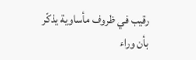رقيب في ظروف مأساوية يذكّر بأن وراء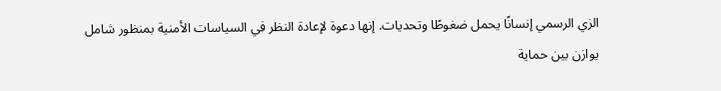الزي الرسمي إنسانًا يحمل ضغوطًا وتحديات. إنها دعوة لإعادة النظر في السياسات الأمنية بمنظور شامل يوازن بين حماية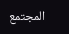المجتمع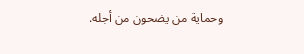وحماية من يضحون من أجله.